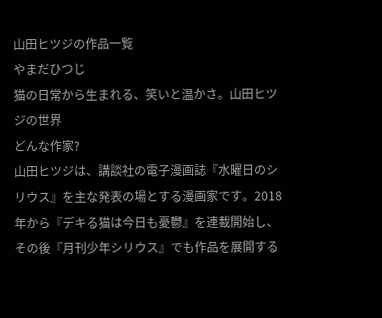山田ヒツジの作品一覧
やまだひつじ
猫の日常から生まれる、笑いと温かさ。山田ヒツジの世界
どんな作家?
山田ヒツジは、講談社の電子漫画誌『水曜日のシリウス』を主な発表の場とする漫画家です。2018年から『デキる猫は今日も憂鬱』を連載開始し、その後『月刊少年シリウス』でも作品を展開する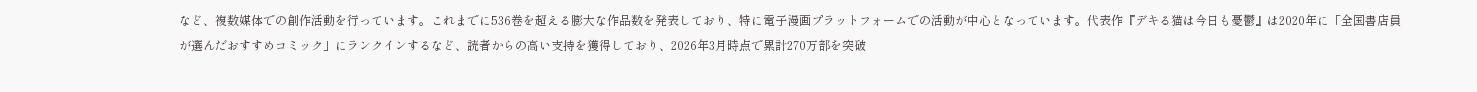など、複数媒体での創作活動を行っています。これまでに536巻を超える膨大な作品数を発表しており、特に電子漫画プラットフォームでの活動が中心となっています。代表作『デキる猫は今日も憂鬱』は2020年に「全国書店員が選んだおすすめコミック」にランクインするなど、読者からの高い支持を獲得しており、2026年3月時点で累計270万部を突破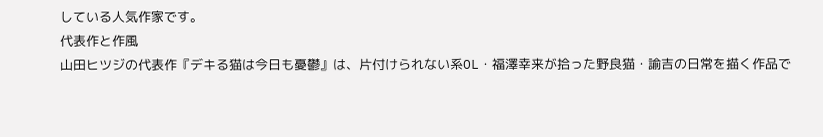している人気作家です。
代表作と作風
山田ヒツジの代表作『デキる猫は今日も憂鬱』は、片付けられない系OL・福澤幸来が拾った野良猫・諭吉の日常を描く作品で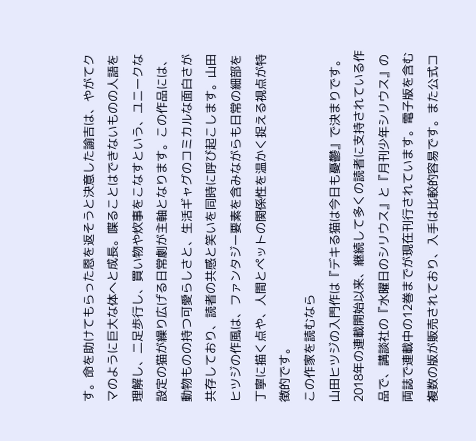す。命を助けてもらった恩を返そうと決意した諭吉は、やがてクマのように巨大な体へと成長。喋ることはできないものの人語を理解し、二足歩行し、買い物や炊事をこなすという、ユニークな設定の猫が繰り広げる日常劇が主軸となります。この作品には、動物ものの持つ可愛らしさと、生活ギャグのコミカルな面白さが共存しており、読者の共感と笑いを同時に呼び起こします。山田ヒツジの作風は、ファンタジー要素を含みながらも日常の細部を丁寧に描く点や、人間とペットの関係性を温かく捉える視点が特徴的です。
この作家を読むなら
山田ヒツジの入門作は『デキる猫は今日も憂鬱』で決まりです。2018年の連載開始以来、継続して多くの読者に支持されている作品で、講談社の『水曜日のシリウス』と『月刊少年シリウス』の両誌で連載中の12巻までが現在刊行されています。電子版を含む複数の版が販売されており、入手は比較的容易です。また公式コ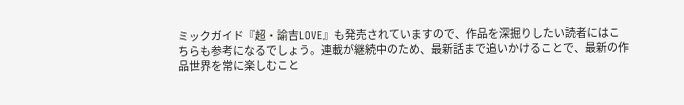ミックガイド『超・諭吉LOVE』も発売されていますので、作品を深掘りしたい読者にはこちらも参考になるでしょう。連載が継続中のため、最新話まで追いかけることで、最新の作品世界を常に楽しむこと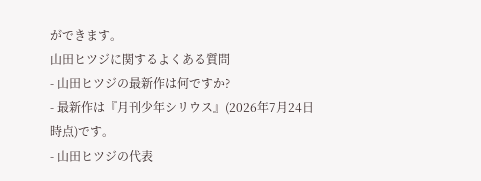ができます。
山田ヒツジに関するよくある質問
- 山田ヒツジの最新作は何ですか?
- 最新作は『月刊少年シリウス』(2026年7月24日時点)です。
- 山田ヒツジの代表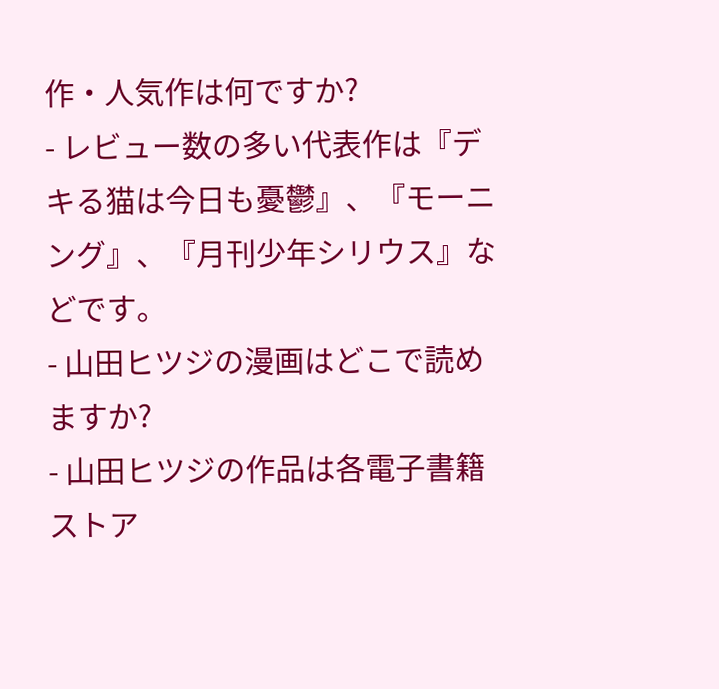作・人気作は何ですか?
- レビュー数の多い代表作は『デキる猫は今日も憂鬱』、『モーニング』、『月刊少年シリウス』などです。
- 山田ヒツジの漫画はどこで読めますか?
- 山田ヒツジの作品は各電子書籍ストア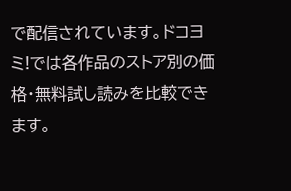で配信されています。ドコヨミ!では各作品のストア別の価格・無料試し読みを比較できます。